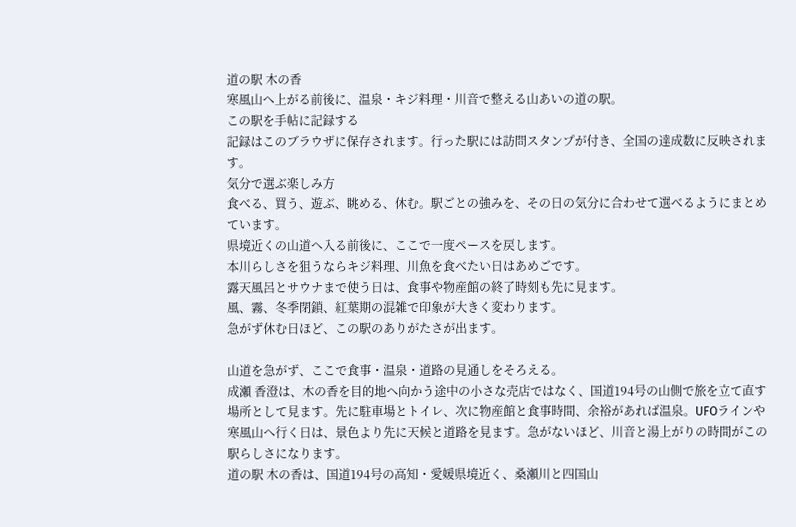道の駅 木の香
寒風山へ上がる前後に、温泉・キジ料理・川音で整える山あいの道の駅。
この駅を手帖に記録する
記録はこのブラウザに保存されます。行った駅には訪問スタンプが付き、全国の達成数に反映されます。
気分で選ぶ楽しみ方
食べる、買う、遊ぶ、眺める、休む。駅ごとの強みを、その日の気分に合わせて選べるようにまとめています。
県境近くの山道へ入る前後に、ここで一度ペースを戻します。
本川らしさを狙うならキジ料理、川魚を食べたい日はあめごです。
露天風呂とサウナまで使う日は、食事や物産館の終了時刻も先に見ます。
風、霧、冬季閉鎖、紅葉期の混雑で印象が大きく変わります。
急がず休む日ほど、この駅のありがたさが出ます。

山道を急がず、ここで食事・温泉・道路の見通しをそろえる。
成瀬 香澄は、木の香を目的地へ向かう途中の小さな売店ではなく、国道194号の山側で旅を立て直す場所として見ます。先に駐車場とトイレ、次に物産館と食事時間、余裕があれば温泉。UFOラインや寒風山へ行く日は、景色より先に天候と道路を見ます。急がないほど、川音と湯上がりの時間がこの駅らしさになります。
道の駅 木の香は、国道194号の高知・愛媛県境近く、桑瀬川と四国山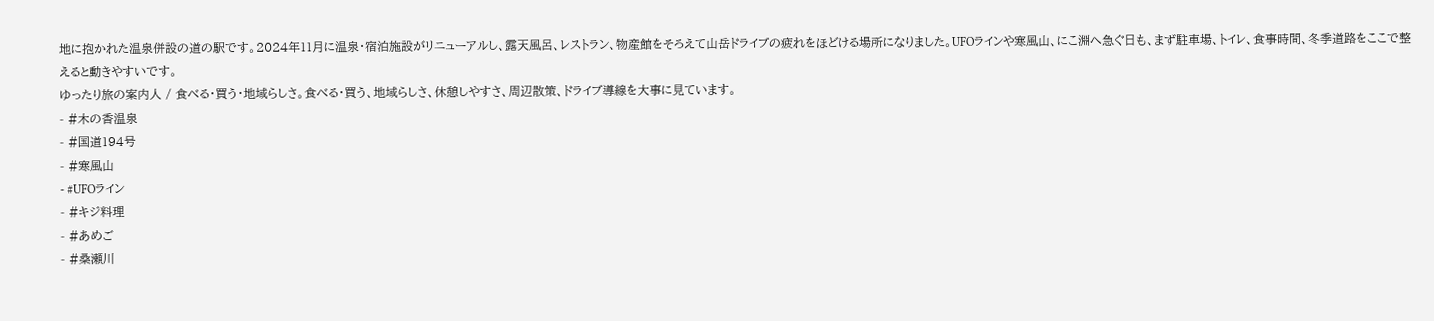地に抱かれた温泉併設の道の駅です。2024年11月に温泉・宿泊施設がリニューアルし、露天風呂、レストラン、物産館をそろえて山岳ドライブの疲れをほどける場所になりました。UFOラインや寒風山、にこ淵へ急ぐ日も、まず駐車場、トイレ、食事時間、冬季道路をここで整えると動きやすいです。
ゆったり旅の案内人 / 食べる・買う・地域らしさ。食べる・買う、地域らしさ、休憩しやすさ、周辺散策、ドライブ導線を大事に見ています。
- #木の香温泉
- #国道194号
- #寒風山
- #UFOライン
- #キジ料理
- #あめご
- #桑瀬川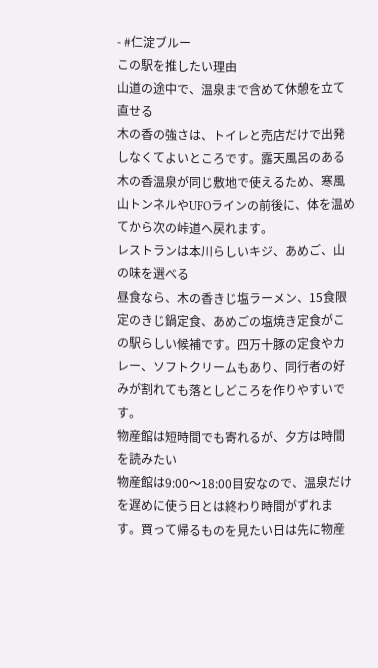- #仁淀ブルー
この駅を推したい理由
山道の途中で、温泉まで含めて休憩を立て直せる
木の香の強さは、トイレと売店だけで出発しなくてよいところです。露天風呂のある木の香温泉が同じ敷地で使えるため、寒風山トンネルやUFOラインの前後に、体を温めてから次の峠道へ戻れます。
レストランは本川らしいキジ、あめご、山の味を選べる
昼食なら、木の香きじ塩ラーメン、15食限定のきじ鍋定食、あめごの塩焼き定食がこの駅らしい候補です。四万十豚の定食やカレー、ソフトクリームもあり、同行者の好みが割れても落としどころを作りやすいです。
物産館は短時間でも寄れるが、夕方は時間を読みたい
物産館は9:00〜18:00目安なので、温泉だけを遅めに使う日とは終わり時間がずれます。買って帰るものを見たい日は先に物産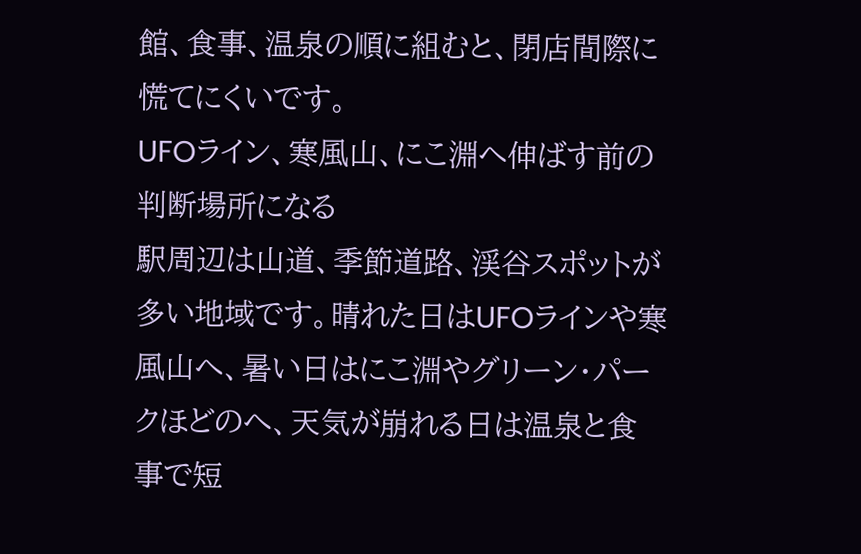館、食事、温泉の順に組むと、閉店間際に慌てにくいです。
UFOライン、寒風山、にこ淵へ伸ばす前の判断場所になる
駅周辺は山道、季節道路、渓谷スポットが多い地域です。晴れた日はUFOラインや寒風山へ、暑い日はにこ淵やグリーン・パークほどのへ、天気が崩れる日は温泉と食事で短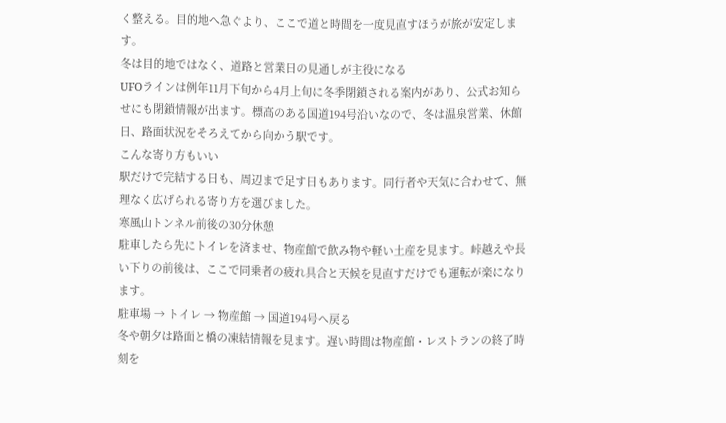く整える。目的地へ急ぐより、ここで道と時間を一度見直すほうが旅が安定します。
冬は目的地ではなく、道路と営業日の見通しが主役になる
UFOラインは例年11月下旬から4月上旬に冬季閉鎖される案内があり、公式お知らせにも閉鎖情報が出ます。標高のある国道194号沿いなので、冬は温泉営業、休館日、路面状況をそろえてから向かう駅です。
こんな寄り方もいい
駅だけで完結する日も、周辺まで足す日もあります。同行者や天気に合わせて、無理なく広げられる寄り方を選びました。
寒風山トンネル前後の30分休憩
駐車したら先にトイレを済ませ、物産館で飲み物や軽い土産を見ます。峠越えや長い下りの前後は、ここで同乗者の疲れ具合と天候を見直すだけでも運転が楽になります。
駐車場 → トイレ → 物産館 → 国道194号へ戻る
冬や朝夕は路面と橋の凍結情報を見ます。遅い時間は物産館・レストランの終了時刻を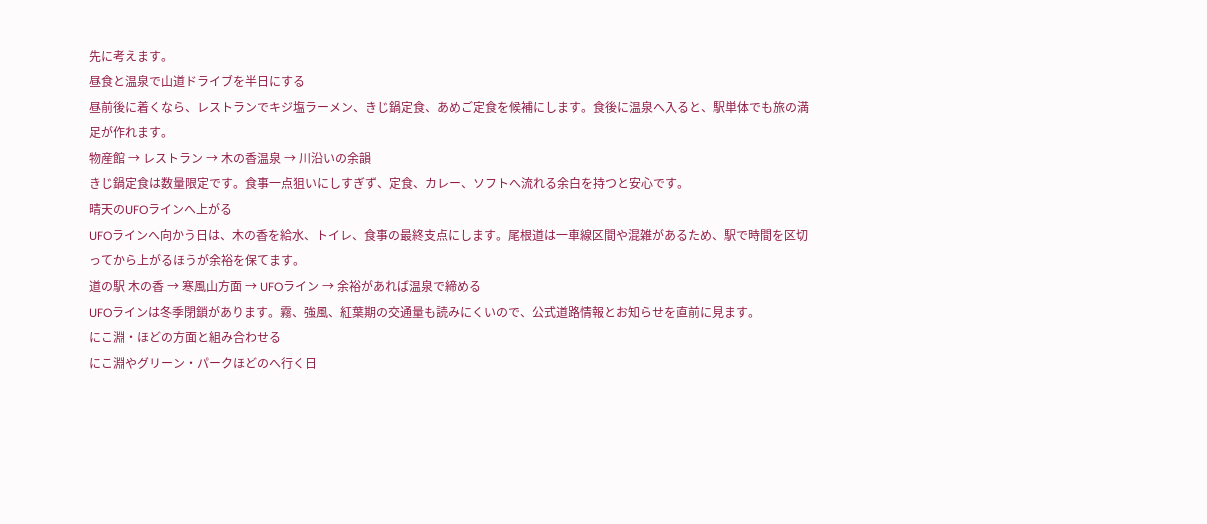先に考えます。
昼食と温泉で山道ドライブを半日にする
昼前後に着くなら、レストランでキジ塩ラーメン、きじ鍋定食、あめご定食を候補にします。食後に温泉へ入ると、駅単体でも旅の満足が作れます。
物産館 → レストラン → 木の香温泉 → 川沿いの余韻
きじ鍋定食は数量限定です。食事一点狙いにしすぎず、定食、カレー、ソフトへ流れる余白を持つと安心です。
晴天のUFOラインへ上がる
UFOラインへ向かう日は、木の香を給水、トイレ、食事の最終支点にします。尾根道は一車線区間や混雑があるため、駅で時間を区切ってから上がるほうが余裕を保てます。
道の駅 木の香 → 寒風山方面 → UFOライン → 余裕があれば温泉で締める
UFOラインは冬季閉鎖があります。霧、強風、紅葉期の交通量も読みにくいので、公式道路情報とお知らせを直前に見ます。
にこ淵・ほどの方面と組み合わせる
にこ淵やグリーン・パークほどのへ行く日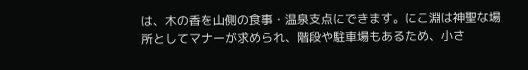は、木の香を山側の食事・温泉支点にできます。にこ淵は神聖な場所としてマナーが求められ、階段や駐車場もあるため、小さ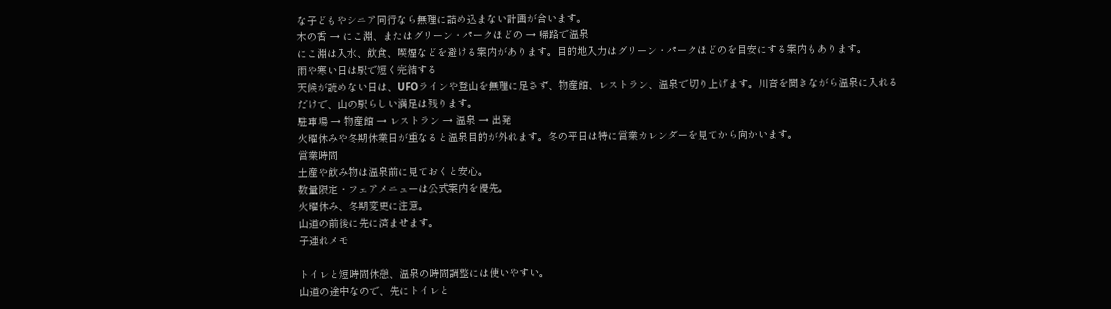な子どもやシニア同行なら無理に詰め込まない計画が合います。
木の香 → にこ淵、またはグリーン・パークほどの → 帰路で温泉
にこ淵は入水、飲食、喫煙などを避ける案内があります。目的地入力はグリーン・パークほどのを目安にする案内もあります。
雨や寒い日は駅で短く完結する
天候が読めない日は、UFOラインや登山を無理に足さず、物産館、レストラン、温泉で切り上げます。川音を聞きながら温泉に入れるだけで、山の駅らしい満足は残ります。
駐車場 → 物産館 → レストラン → 温泉 → 出発
火曜休みや冬期休業日が重なると温泉目的が外れます。冬の平日は特に営業カレンダーを見てから向かいます。
営業時間
土産や飲み物は温泉前に見ておくと安心。
数量限定・フェアメニューは公式案内を優先。
火曜休み、冬期変更に注意。
山道の前後に先に済ませます。
子連れメモ

トイレと短時間休憩、温泉の時間調整には使いやすい。
山道の途中なので、先にトイレと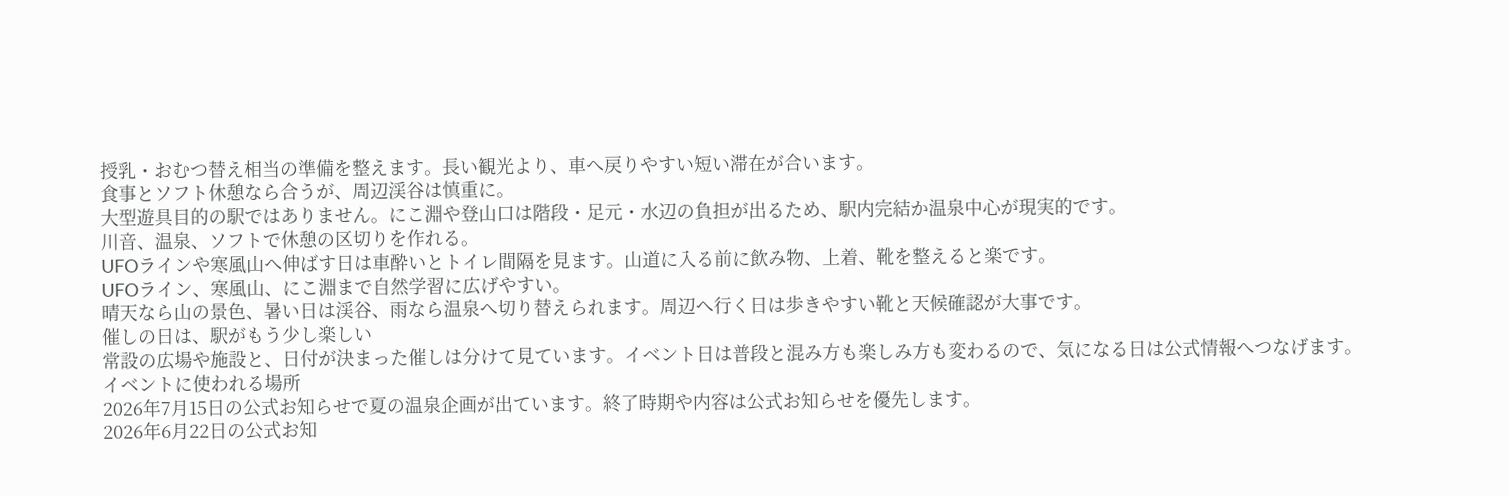授乳・おむつ替え相当の準備を整えます。長い観光より、車へ戻りやすい短い滞在が合います。
食事とソフト休憩なら合うが、周辺渓谷は慎重に。
大型遊具目的の駅ではありません。にこ淵や登山口は階段・足元・水辺の負担が出るため、駅内完結か温泉中心が現実的です。
川音、温泉、ソフトで休憩の区切りを作れる。
UFOラインや寒風山へ伸ばす日は車酔いとトイレ間隔を見ます。山道に入る前に飲み物、上着、靴を整えると楽です。
UFOライン、寒風山、にこ淵まで自然学習に広げやすい。
晴天なら山の景色、暑い日は渓谷、雨なら温泉へ切り替えられます。周辺へ行く日は歩きやすい靴と天候確認が大事です。
催しの日は、駅がもう少し楽しい
常設の広場や施設と、日付が決まった催しは分けて見ています。イベント日は普段と混み方も楽しみ方も変わるので、気になる日は公式情報へつなげます。
イベントに使われる場所
2026年7月15日の公式お知らせで夏の温泉企画が出ています。終了時期や内容は公式お知らせを優先します。
2026年6月22日の公式お知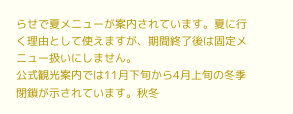らせで夏メニューが案内されています。夏に行く理由として使えますが、期間終了後は固定メニュー扱いにしません。
公式観光案内では11月下旬から4月上旬の冬季閉鎖が示されています。秋冬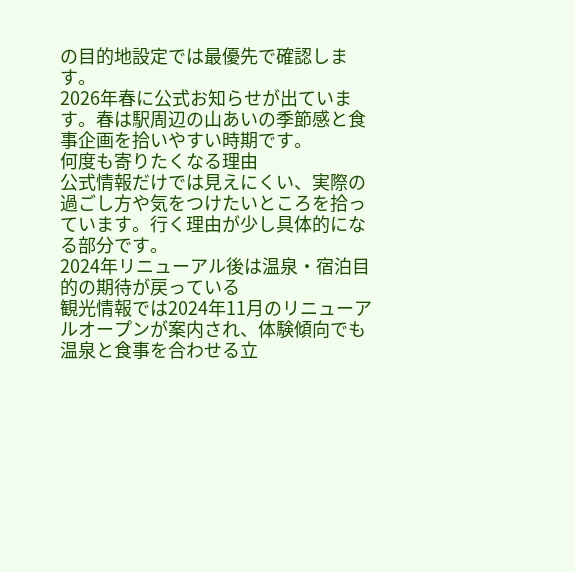の目的地設定では最優先で確認します。
2026年春に公式お知らせが出ています。春は駅周辺の山あいの季節感と食事企画を拾いやすい時期です。
何度も寄りたくなる理由
公式情報だけでは見えにくい、実際の過ごし方や気をつけたいところを拾っています。行く理由が少し具体的になる部分です。
2024年リニューアル後は温泉・宿泊目的の期待が戻っている
観光情報では2024年11月のリニューアルオープンが案内され、体験傾向でも温泉と食事を合わせる立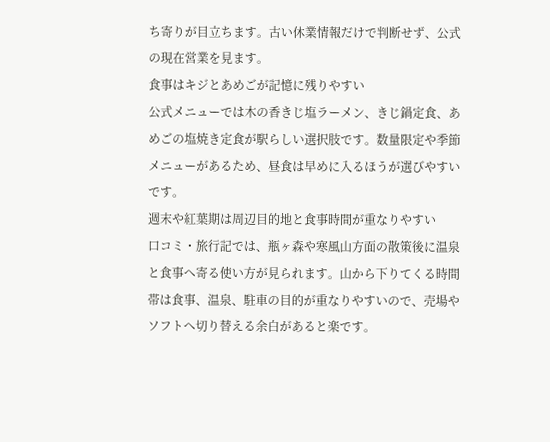ち寄りが目立ちます。古い休業情報だけで判断せず、公式の現在営業を見ます。
食事はキジとあめごが記憶に残りやすい
公式メニューでは木の香きじ塩ラーメン、きじ鍋定食、あめごの塩焼き定食が駅らしい選択肢です。数量限定や季節メニューがあるため、昼食は早めに入るほうが選びやすいです。
週末や紅葉期は周辺目的地と食事時間が重なりやすい
口コミ・旅行記では、瓶ヶ森や寒風山方面の散策後に温泉と食事へ寄る使い方が見られます。山から下りてくる時間帯は食事、温泉、駐車の目的が重なりやすいので、売場やソフトへ切り替える余白があると楽です。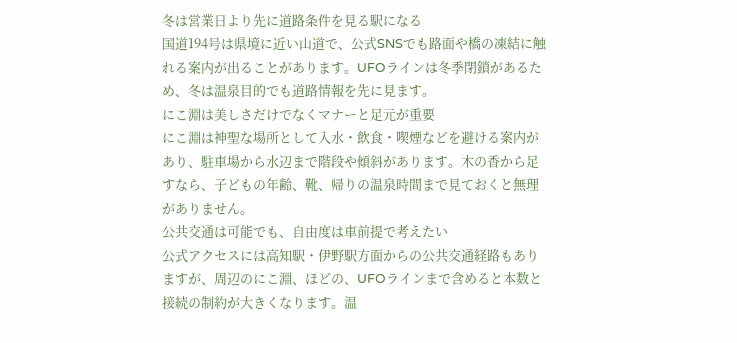冬は営業日より先に道路条件を見る駅になる
国道194号は県境に近い山道で、公式SNSでも路面や橋の凍結に触れる案内が出ることがあります。UFOラインは冬季閉鎖があるため、冬は温泉目的でも道路情報を先に見ます。
にこ淵は美しさだけでなくマナーと足元が重要
にこ淵は神聖な場所として入水・飲食・喫煙などを避ける案内があり、駐車場から水辺まで階段や傾斜があります。木の香から足すなら、子どもの年齢、靴、帰りの温泉時間まで見ておくと無理がありません。
公共交通は可能でも、自由度は車前提で考えたい
公式アクセスには高知駅・伊野駅方面からの公共交通経路もありますが、周辺のにこ淵、ほどの、UFOラインまで含めると本数と接続の制約が大きくなります。温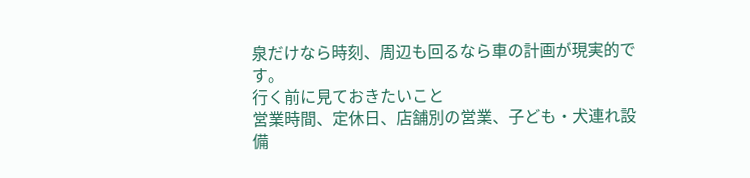泉だけなら時刻、周辺も回るなら車の計画が現実的です。
行く前に見ておきたいこと
営業時間、定休日、店舗別の営業、子ども・犬連れ設備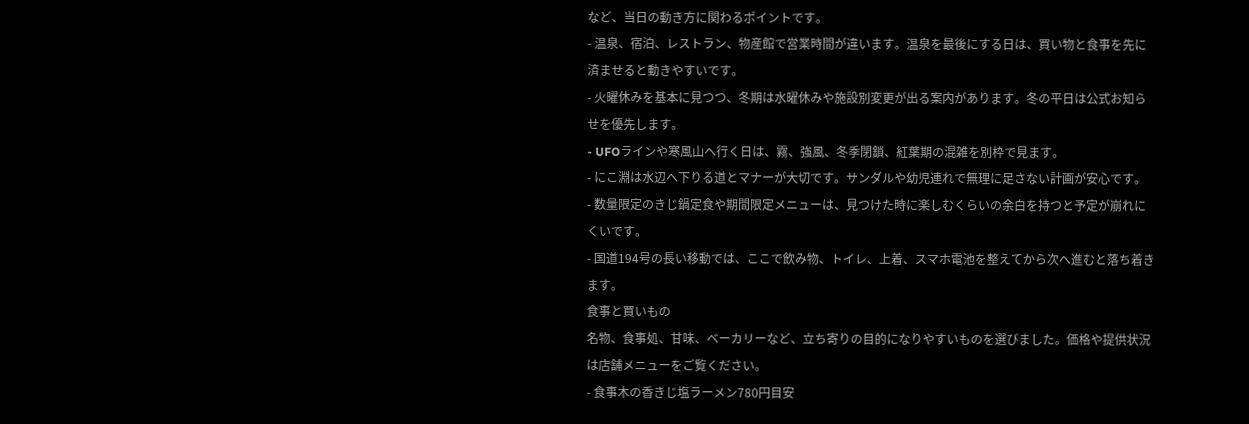など、当日の動き方に関わるポイントです。
- 温泉、宿泊、レストラン、物産館で営業時間が違います。温泉を最後にする日は、買い物と食事を先に済ませると動きやすいです。
- 火曜休みを基本に見つつ、冬期は水曜休みや施設別変更が出る案内があります。冬の平日は公式お知らせを優先します。
- UFOラインや寒風山へ行く日は、霧、強風、冬季閉鎖、紅葉期の混雑を別枠で見ます。
- にこ淵は水辺へ下りる道とマナーが大切です。サンダルや幼児連れで無理に足さない計画が安心です。
- 数量限定のきじ鍋定食や期間限定メニューは、見つけた時に楽しむくらいの余白を持つと予定が崩れにくいです。
- 国道194号の長い移動では、ここで飲み物、トイレ、上着、スマホ電池を整えてから次へ進むと落ち着きます。
食事と買いもの
名物、食事処、甘味、ベーカリーなど、立ち寄りの目的になりやすいものを選びました。価格や提供状況は店舗メニューをご覧ください。
- 食事木の香きじ塩ラーメン780円目安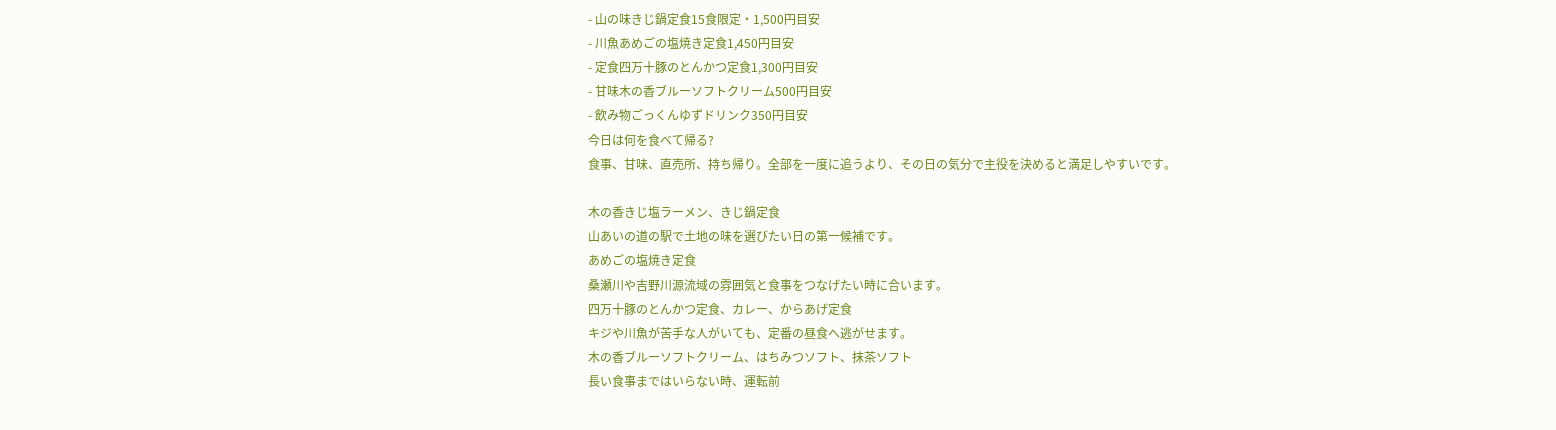- 山の味きじ鍋定食15食限定・1,500円目安
- 川魚あめごの塩焼き定食1,450円目安
- 定食四万十豚のとんかつ定食1,300円目安
- 甘味木の香ブルーソフトクリーム500円目安
- 飲み物ごっくんゆずドリンク350円目安
今日は何を食べて帰る?
食事、甘味、直売所、持ち帰り。全部を一度に追うより、その日の気分で主役を決めると満足しやすいです。

木の香きじ塩ラーメン、きじ鍋定食
山あいの道の駅で土地の味を選びたい日の第一候補です。
あめごの塩焼き定食
桑瀬川や吉野川源流域の雰囲気と食事をつなげたい時に合います。
四万十豚のとんかつ定食、カレー、からあげ定食
キジや川魚が苦手な人がいても、定番の昼食へ逃がせます。
木の香ブルーソフトクリーム、はちみつソフト、抹茶ソフト
長い食事まではいらない時、運転前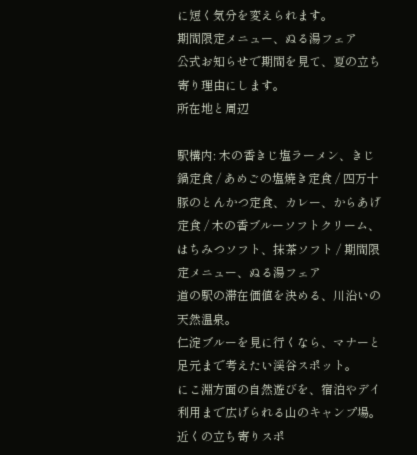に短く気分を変えられます。
期間限定メニュー、ぬる湯フェア
公式お知らせで期間を見て、夏の立ち寄り理由にします。
所在地と周辺

駅構内: 木の香きじ塩ラーメン、きじ鍋定食 / あめごの塩焼き定食 / 四万十豚のとんかつ定食、カレー、からあげ定食 / 木の香ブルーソフトクリーム、はちみつソフト、抹茶ソフト / 期間限定メニュー、ぬる湯フェア
道の駅の滞在価値を決める、川沿いの天然温泉。
仁淀ブルーを見に行くなら、マナーと足元まで考えたい渓谷スポット。
にこ淵方面の自然遊びを、宿泊やデイ利用まで広げられる山のキャンプ場。
近くの立ち寄りスポ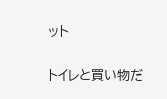ット

トイレと買い物だ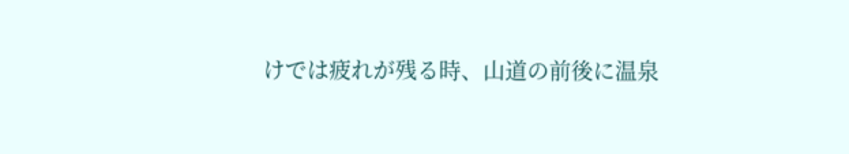けでは疲れが残る時、山道の前後に温泉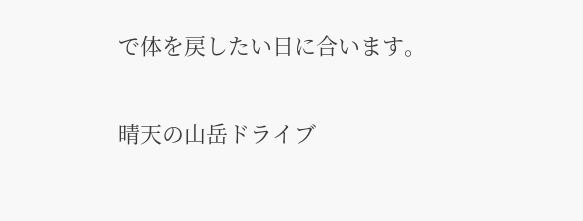で体を戻したい日に合います。

晴天の山岳ドライブ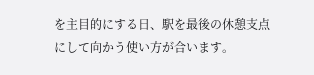を主目的にする日、駅を最後の休憩支点にして向かう使い方が合います。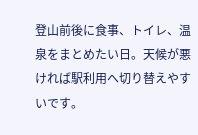登山前後に食事、トイレ、温泉をまとめたい日。天候が悪ければ駅利用へ切り替えやすいです。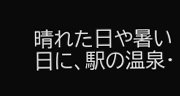晴れた日や暑い日に、駅の温泉・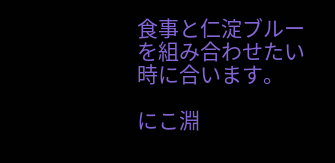食事と仁淀ブルーを組み合わせたい時に合います。

にこ淵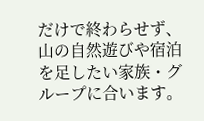だけで終わらせず、山の自然遊びや宿泊を足したい家族・グループに合います。